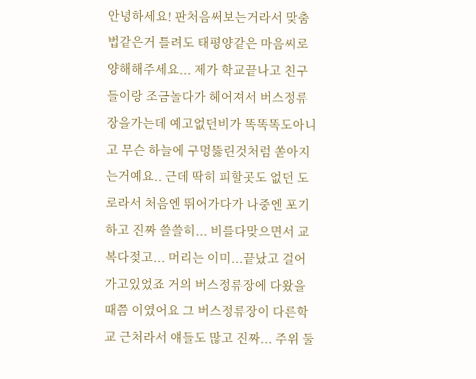안녕하세요! 판처음써보는거라서 맞춤법같은거 틀려도 태평양같은 마음씨로 양해해주세요... 제가 학교끝나고 친구들이랑 조금놀다가 헤어져서 버스정류장을가는데 예고없던비가 똑똑똑도아니고 무슨 하늘에 구멍뚫린것처럼 쏟아지는거예요.. 근데 딱히 피할곳도 없던 도로라서 처음엔 뛰어가다가 나중엔 포기하고 진짜 쓸쓸히... 비를다맞으면서 교복다젖고... 머리는 이미...끝났고 걸어가고있었죠 거의 버스정류장에 다왔을때쯤 이였어요 그 버스정류장이 다른학교 근처라서 얘들도 많고 진짜... 주위 둘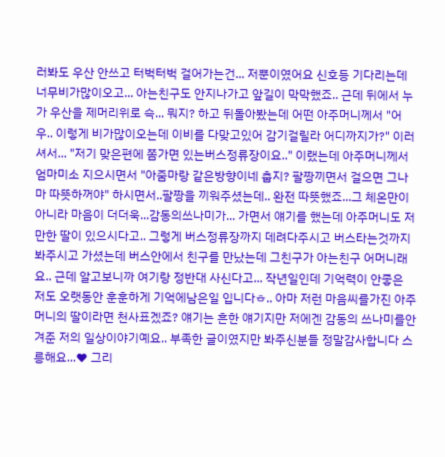러봐도 우산 안쓰고 터벅터벅 걸어가는건... 저뿐이였어요 신호등 기다리는데 너무비가많이오고... 아는친구도 안지나가고 앞길이 막막했죠.. 근데 뒤에서 누가 우산을 제머리위로 슥... 뭐지? 하고 뒤돌아봤는데 어떤 아주머니께서 "어우.. 이렇게 비가많이오는데 이비를 다맞고있어 감기걸릴라 어디까지가?" 이러셔서... "저기 맞은편에 쫌가면 있는버스정류장이요.." 이랬는데 아주머니께서 엄마미소 지으시면서 "아줌마랑 같은방향이네 춥지? 팔짱끼면서 걸으면 그나마 따뜻하꺼야" 하시면서..팔짱을 끼워주셨는데.. 완전 따뜻했죠...그 체온만이 아니라 마음이 더더욱...감동의쓰나미가... 가면서 얘기를 했는데 아주머니도 저만한 딸이 있으시다고.. 그렇게 버스정류장까지 데려다주시고 버스타는것까지 봐주시고 가셨는데 버스안에서 친구를 만났는데 그친구가 아는친구 어머니래요.. 근데 알고보니까 여기랑 정반대 사신다고... 작년일인데 기억력이 안좋은 저도 오랫동안 훈훈하게 기억에남은일 입니다ㅎ.. 아마 저런 마음씨를가진 아주머니의 딸이라면 천사표겠죠? 얘기는 흔한 얘기지만 저에겐 감동의 쓰나미를안겨준 저의 일상이야기예요.. 부족한 글이였지만 봐주신분들 정말감사합니다 스릉해요...♥ 그리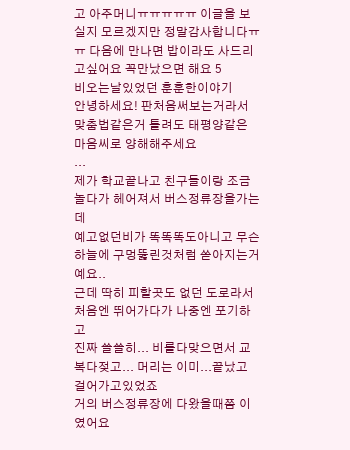고 아주머니ㅠㅠㅠㅠㅠ 이글을 보실지 모르겠지만 정말감사합니다ㅠㅠ 다음에 만나면 밥이라도 사드리고싶어요 꼭만났으면 해요 5
비오는날있었던 훈훈한이야기
안녕하세요! 판처음써보는거라서 맞춤법같은거 틀려도 태평양같은 마음씨로 양해해주세요
...
제가 학교끝나고 친구들이랑 조금놀다가 헤어져서 버스정류장을가는데
예고없던비가 똑똑똑도아니고 무슨 하늘에 구멍뚫린것처럼 쏟아지는거예요..
근데 딱히 피할곳도 없던 도로라서 처음엔 뛰어가다가 나중엔 포기하고
진짜 쓸쓸히... 비를다맞으면서 교복다젖고... 머리는 이미...끝났고 걸어가고있었죠
거의 버스정류장에 다왔을때쯤 이였어요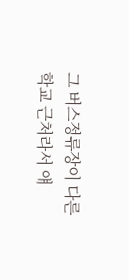그 버스정류장이 다른학교 근처라서 얘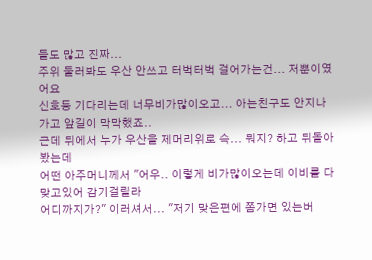들도 많고 진짜...
주위 둘러봐도 우산 안쓰고 터벅터벅 걸어가는건... 저뿐이였어요
신호등 기다리는데 너무비가많이오고... 아는친구도 안지나가고 앞길이 막막했죠..
근데 뒤에서 누가 우산을 제머리위로 슥... 뭐지? 하고 뒤돌아봤는데
어떤 아주머니께서 "어우.. 이렇게 비가많이오는데 이비를 다맞고있어 감기걸릴라
어디까지가?" 이러셔서... "저기 맞은편에 쫌가면 있는버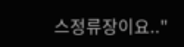스정류장이요.."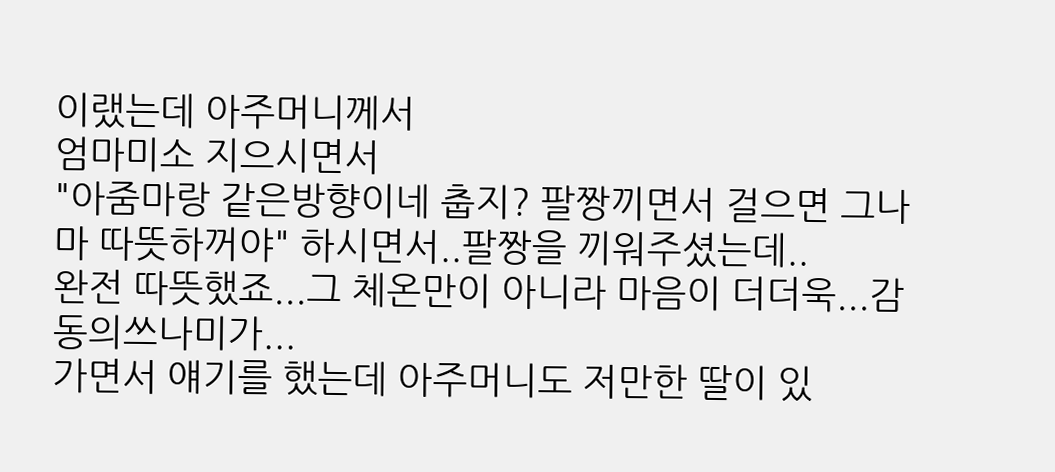이랬는데 아주머니께서
엄마미소 지으시면서
"아줌마랑 같은방향이네 춥지? 팔짱끼면서 걸으면 그나마 따뜻하꺼야" 하시면서..팔짱을 끼워주셨는데..
완전 따뜻했죠...그 체온만이 아니라 마음이 더더욱...감동의쓰나미가...
가면서 얘기를 했는데 아주머니도 저만한 딸이 있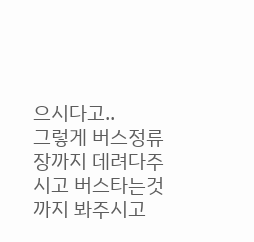으시다고..
그렇게 버스정류장까지 데려다주시고 버스타는것까지 봐주시고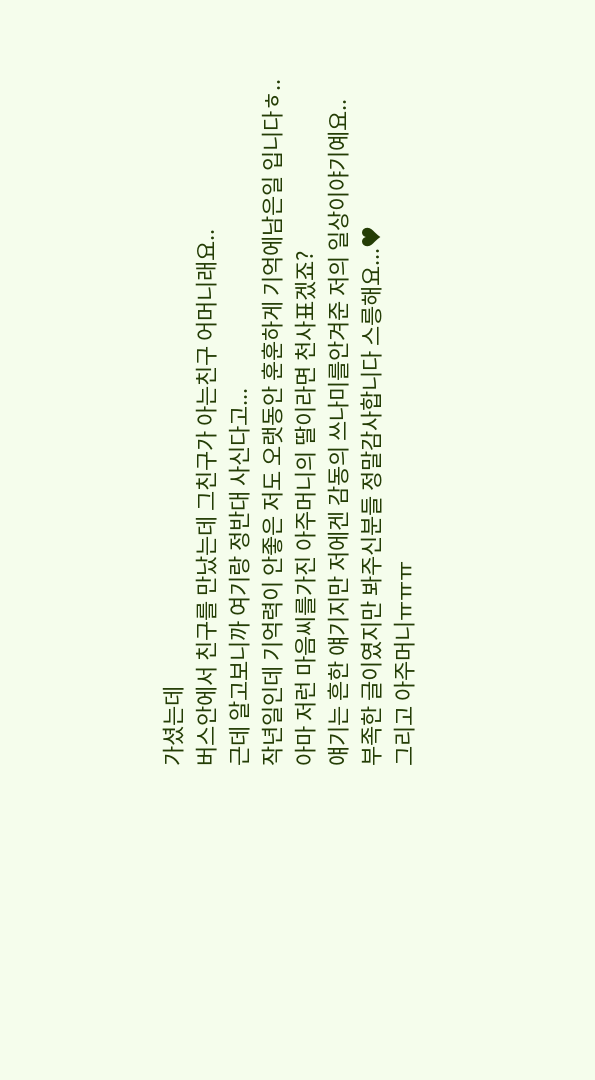가셨는데
버스안에서 친구를 만났는데 그친구가 아는친구 어머니래요..
근데 알고보니까 여기랑 정반대 사신다고...
작년일인데 기억력이 안좋은 저도 오랫동안 훈훈하게 기억에남은일 입니다ㅎ..
아마 저런 마음씨를가진 아주머니의 딸이라면 천사표겠죠?
얘기는 흔한 얘기지만 저에겐 감동의 쓰나미를안겨준 저의 일상이야기예요..
부족한 글이였지만 봐주신분들 정말감사합니다 스릉해요...♥
그리고 아주머니ㅠㅠㅠ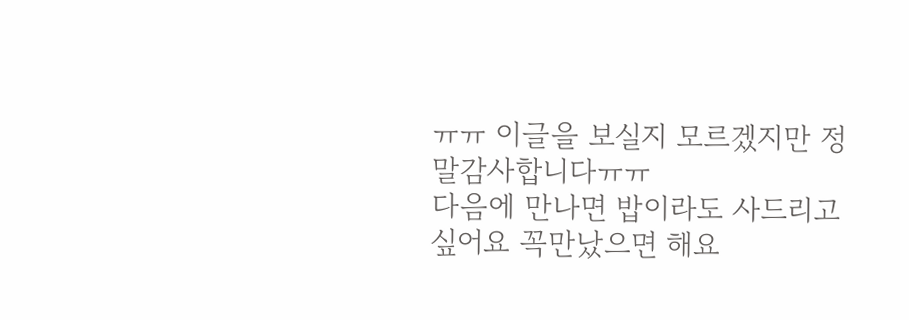ㅠㅠ 이글을 보실지 모르겠지만 정말감사합니다ㅠㅠ
다음에 만나면 밥이라도 사드리고싶어요 꼭만났으면 해요